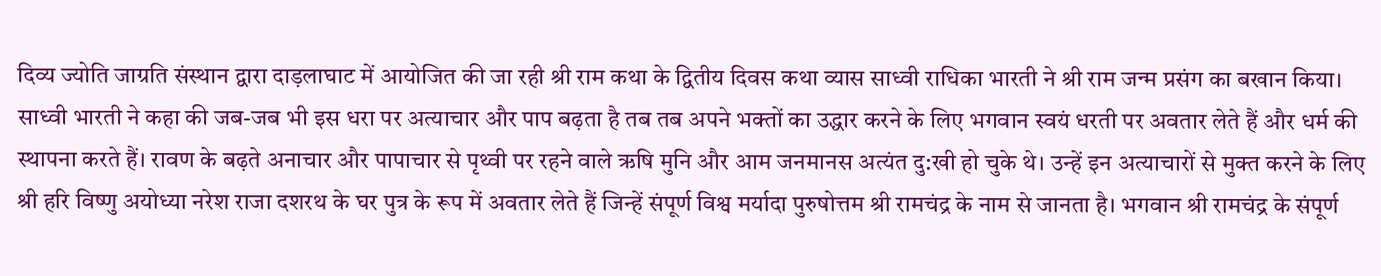दिव्य ज्योति जाग्रति संस्थान द्वारा दाड़लाघाट में आयोजित की जा रही श्री राम कथा के द्वितीय दिवस कथा व्यास साध्वी राधिका भारती ने श्री राम जन्म प्रसंग का बखान किया। साध्वी भारती ने कहा की जब-जब भी इस धरा पर अत्याचार और पाप बढ़ता है तब तब अपने भक्तों का उद्धार करने के लिए भगवान स्वयं धरती पर अवतार लेते हैं और धर्म की स्थापना करते हैं। रावण के बढ़ते अनाचार और पापाचार से पृथ्वी पर रहने वाले ऋषि मुनि और आम जनमानस अत्यंत दु:खी हो चुके थे। उन्हें इन अत्याचारों से मुक्त करने के लिए श्री हरि विष्णु अयोध्या नरेश राजा दशरथ के घर पुत्र के रूप में अवतार लेते हैं जिन्हें संपूर्ण विश्व मर्यादा पुरुषोत्तम श्री रामचंद्र के नाम से जानता है। भगवान श्री रामचंद्र के संपूर्ण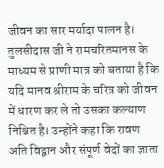जीवन का सार मर्यादा पालन है। तुलसीदास जी ने रामचरितमानस के माध्यम से प्राणी मात्र को बताया है कि यदि मानव श्रीराम के चरित्र को जीवन में धारण कर ले तो उसका कल्याण निश्चित है। उन्होंने कहा कि रावण अति विद्वान और संपूर्ण वेदों का ज्ञाता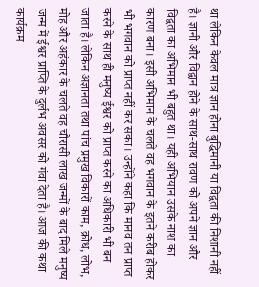था लेकिन केवल मात्र ज्ञान होना बुद्धिमानी या विद्वता की निशानी नहीं है। ज्ञानी और विद्वान होने के साथ-साथ रावण को अपने ज्ञान और विद्वता का अभिमान भी बहुत था। यही अभियान उसके नाश का कारण बना। इसी अभिमान के चलते वह भगवान के इतने करीब होकर भी भगवान को प्राप्त नहीं कर सका। उन्होंने कहा कि मानव तन प्राप्त करने के साथ ही मनुष्य ईश्वर को प्राप्त करने का अधिकारी भी बन जाता है। लेकिन अज्ञानता तथा पांच प्रमुख विकारों काम, क्रोध, लोभ, मोह और अहंकार के चलते वह चौरासी लाख जन्मों के बाद मिले मनुष्य जन्म में ईश्वर प्राप्ति के दुर्लभ अवसर को गंवा देता है। आज की कथा कार्यक्रम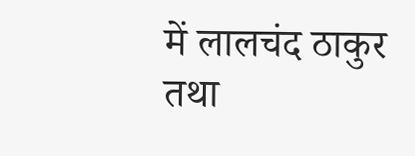में लालचंद ठाकुर तथा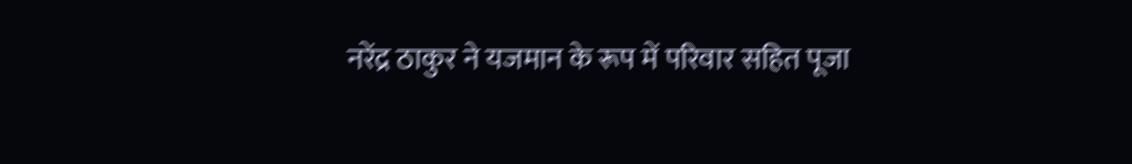नरेंद्र ठाकुर ने यजमान के रूप में परिवार सहित पूजा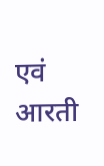एवं आरती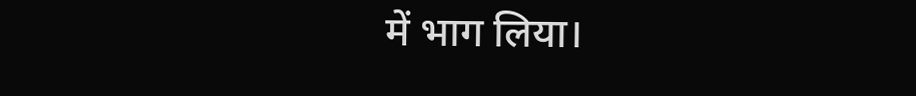में भाग लिया।